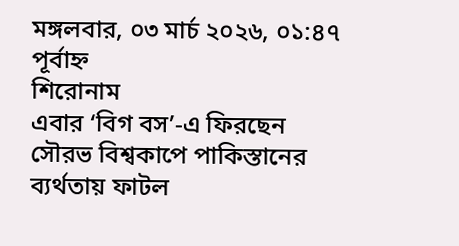মঙ্গলবার, ০৩ মার্চ ২০২৬, ০১:৪৭ পূর্বাহ্ন
শিরোনাম
এবার ‘বিগ বস’-এ ফিরছেন সৌরভ বিশ্বকাপে পাকিস্তানের ব্যর্থতায় ফাটল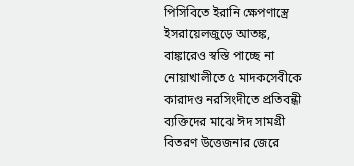পিসিবিতে ইরানি ক্ষেপণাস্ত্রে ইসরায়েলজুড়ে আতঙ্ক, বাঙ্কারেও স্বস্তি পাচ্ছে না নোয়াখালীতে ৫ মাদকসেবীকে কারাদণ্ড নরসিংদীতে প্রতিবন্ধী ব্যক্তিদের মাঝে ঈদ সামগ্রী বিতরণ উত্তেজনার জেরে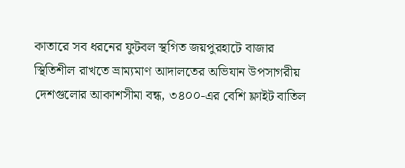কাতারে সব ধরনের ফুটবল স্থগিত জয়পুরহাটে বাজার স্থিতিশীল রাখতে ভ্রাম্যমাণ আদালতের অভিযান উপসাগরীয় দেশগুলোর আকাশসীমা বন্ধ, ৩৪০০-এর বেশি ফ্লাইট বাতিল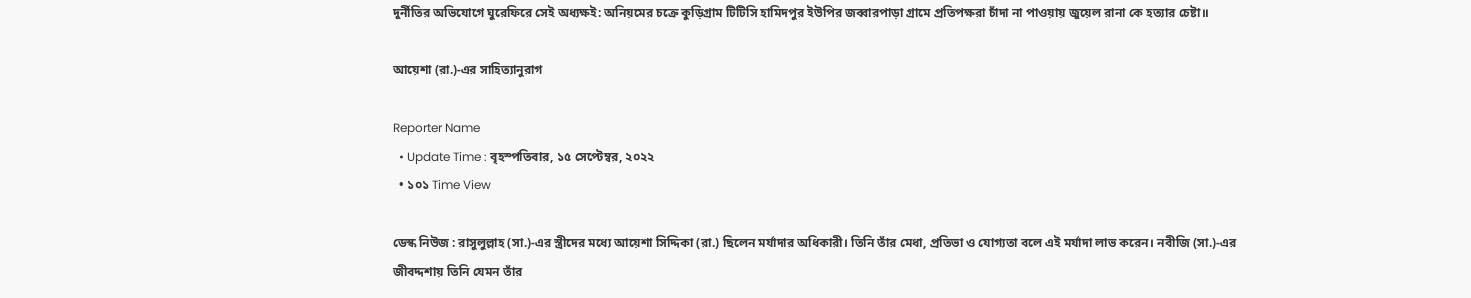দুর্নীতির অভিযোগে ঘুরেফিরে সেই অধ্যক্ষই: অনিয়মের চক্রে কুড়িগ্রাম টিটিসি হামিদপুর ইউপির জব্বারপাড়া গ্রামে প্রতিপক্ষরা চাঁদা না পাওয়ায় জুয়েল রানা কে হত্যার চেষ্টা॥

আয়েশা (রা.)-এর সাহিত্যানুরাগ

Reporter Name
  • Update Time : বৃহস্পতিবার, ১৫ সেপ্টেম্বর, ২০২২
  • ১০১ Time View

ডেস্ক নিউজ : রাসুলুল্লাহ (সা.)-এর স্ত্রীদের মধ্যে আয়েশা সিদ্দিকা (রা.) ছিলেন মর্যাদার অধিকারী। তিনি তাঁর মেধা, প্রতিভা ও যোগ্যতা বলে এই মর্যাদা লাভ করেন। নবীজি (সা.)-এর জীবদ্দশায় তিনি যেমন তাঁর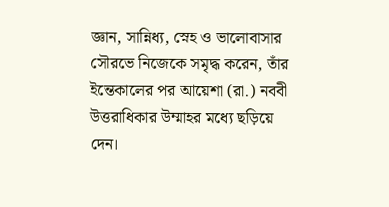জ্ঞান, সান্নিধ্য, স্নেহ ও ভালোবাসার সৌরভে নিজেকে সমৃদ্ধ করেন, তাঁর ইন্তেকালের পর আয়েশা (রা.) নববী উত্তরাধিকার উম্মাহর মধ্যে ছড়িয়ে দেন।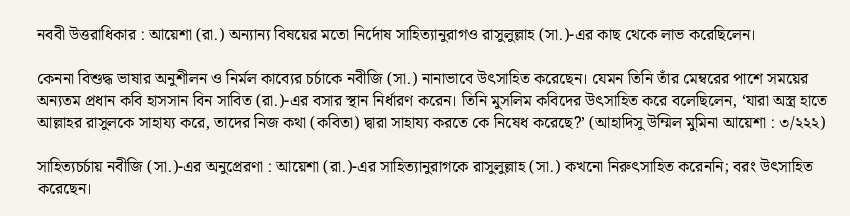নববী উত্তরাধিকার : আয়েশা (রা.) অন্যান্য বিষয়ের মতো নির্দোষ সাহিত্যানুরাগও রাসুলুল্লাহ (সা.)-এর কাছ থেকে লাভ করেছিলেন।

কেননা বিশুদ্ধ ভাষার অনুশীলন ও নির্মল কাব্যের চর্চাকে নবীজি (সা.) নানাভাবে উৎসাহিত করেছেন। যেমন তিনি তাঁর মেম্বরের পাশে সময়ের অন্যতম প্রধান কবি হাসসান বিন সাবিত (রা.)-এর বসার স্থান নির্ধারণ করেন। তিনি মুসলিম কবিদের উৎসাহিত করে বলেছিলেন, ‘যারা অস্ত্র হাতে আল্লাহর রাসুলকে সাহায্য করে, তাদের নিজ কথা (কবিতা) দ্বারা সাহায্য করতে কে নিষেধ করেছে?’ (আহাদিসু উম্মিল মুমিনা আয়েশা : ৩/২২২)

সাহিত্যচর্চায় নবীজি (সা.)-এর অনুপ্রেরণা : আয়েশা (রা.)-এর সাহিত্যানুরাগকে রাসুলুল্লাহ (সা.) কখনো নিরুৎসাহিত করেননি; বরং উৎসাহিত করেছেন।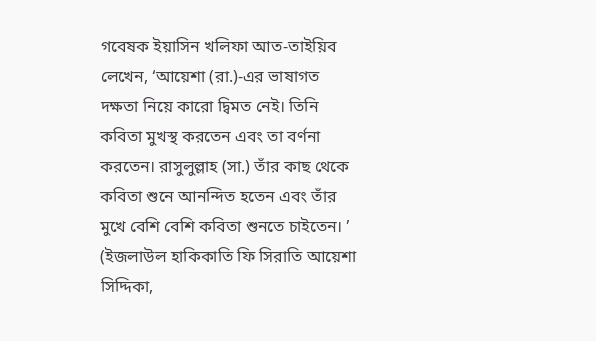গবেষক ইয়াসিন খলিফা আত-তাইয়িব লেখেন, ‘আয়েশা (রা.)-এর ভাষাগত দক্ষতা নিয়ে কারো দ্বিমত নেই। তিনি কবিতা মুখস্থ করতেন এবং তা বর্ণনা করতেন। রাসুলুল্লাহ (সা.) তাঁর কাছ থেকে কবিতা শুনে আনন্দিত হতেন এবং তাঁর মুখে বেশি বেশি কবিতা শুনতে চাইতেন। ’ (ইজলাউল হাকিকাতি ফি সিরাতি আয়েশা সিদ্দিকা,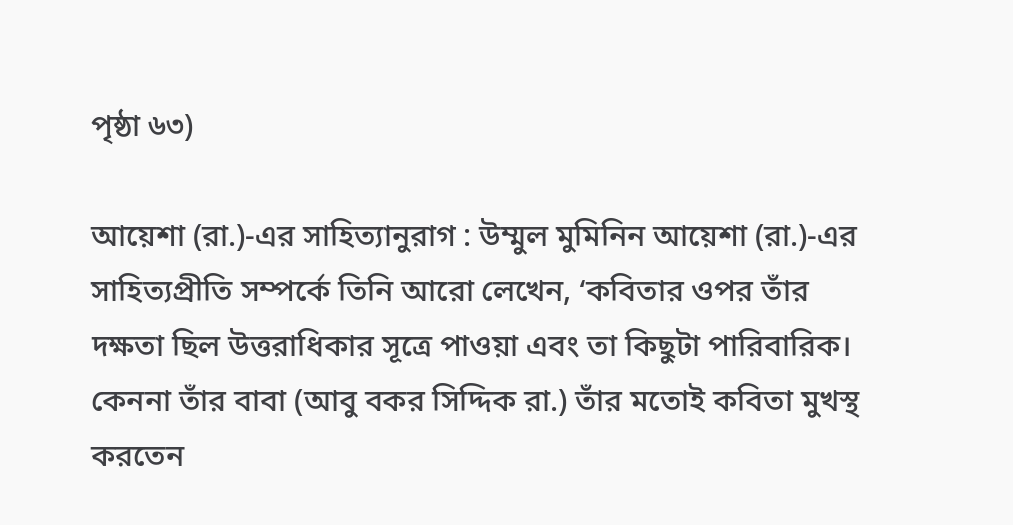পৃষ্ঠা ৬৩)

আয়েশা (রা.)-এর সাহিত্যানুরাগ : উম্মুল মুমিনিন আয়েশা (রা.)-এর সাহিত্যপ্রীতি সম্পর্কে তিনি আরো লেখেন, ‘কবিতার ওপর তাঁর দক্ষতা ছিল উত্তরাধিকার সূত্রে পাওয়া এবং তা কিছুটা পারিবারিক। কেননা তাঁর বাবা (আবু বকর সিদ্দিক রা.) তাঁর মতোই কবিতা মুখস্থ করতেন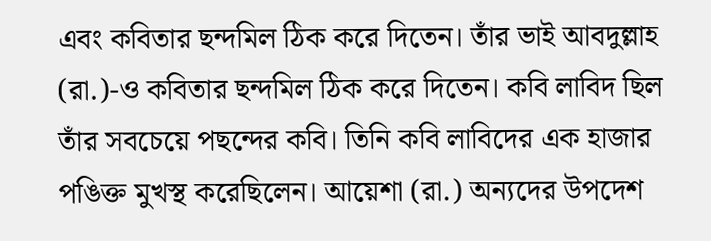এবং কবিতার ছন্দমিল ঠিক করে দিতেন। তাঁর ভাই আবদুল্লাহ (রা.)-ও কবিতার ছন্দমিল ঠিক করে দিতেন। কবি লাবিদ ছিল তাঁর সবচেয়ে পছন্দের কবি। তিনি কবি লাবিদের এক হাজার পঙিক্ত মুখস্থ করেছিলেন। আয়েশা (রা.) অন্যদের উপদেশ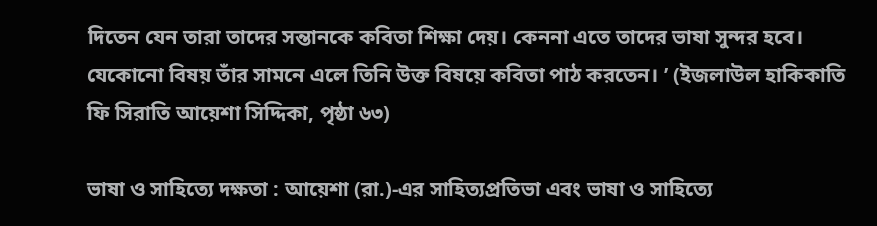দিতেন যেন তারা তাদের সন্তানকে কবিতা শিক্ষা দেয়। কেননা এতে তাদের ভাষা সুন্দর হবে। যেকোনো বিষয় তাঁর সামনে এলে তিনি উক্ত বিষয়ে কবিতা পাঠ করতেন। ’ (ইজলাউল হাকিকাতি ফি সিরাতি আয়েশা সিদ্দিকা, পৃষ্ঠা ৬৩)

ভাষা ও সাহিত্যে দক্ষতা : আয়েশা (রা.)-এর সাহিত্যপ্রতিভা এবং ভাষা ও সাহিত্যে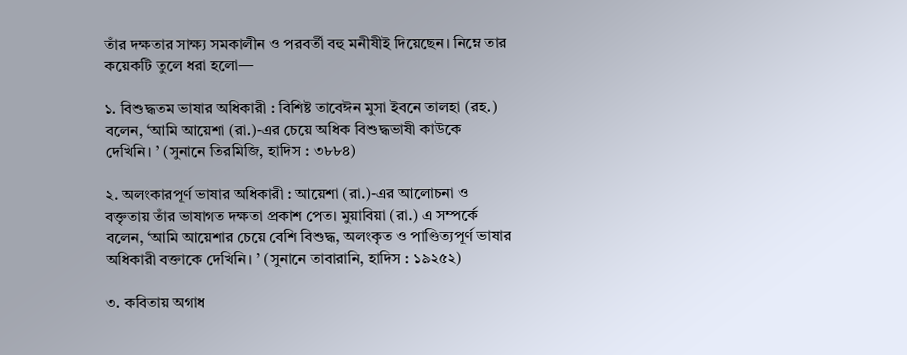তাঁর দক্ষতার সাক্ষ্য সমকালীন ও পরবর্তী বহু মনীষীই দিয়েছেন। নিম্নে তার কয়েকটি তুলে ধরা হলো—

১. বিশুদ্ধতম ভাষার অধিকারী : বিশিষ্ট তাবেঈন মুসা ইবনে তালহা (রহ.) বলেন, ‘আমি আয়েশা (রা.)-এর চেয়ে অধিক বিশুদ্ধভাষী কাউকে দেখিনি। ’ (সুনানে তিরমিজি, হাদিস : ৩৮৮৪)

২. অলংকারপূর্ণ ভাষার অধিকারী : আয়েশা (রা.)-এর আলোচনা ও বক্তৃতায় তাঁর ভাষাগত দক্ষতা প্রকাশ পেত। মুয়াবিয়া (রা.) এ সম্পর্কে বলেন, ‘আমি আয়েশার চেয়ে বেশি বিশুদ্ধ, অলংকৃত ও পাণ্ডিত্যপূর্ণ ভাষার অধিকারী বক্তাকে দেখিনি। ’ (সুনানে তাবারানি, হাদিস : ১৯২৫২)

৩. কবিতায় অগাধ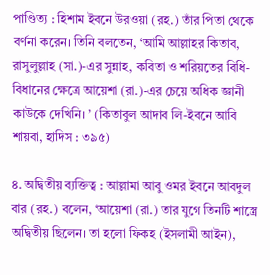পাণ্ডিত্য : হিশাম ইবনে উরওয়া (রহ.) তাঁর পিতা থেকে বর্ণনা করেন। তিনি বলতেন, ‘আমি আল্লাহর কিতাব, রাসুলুল্লাহ (সা.)-এর সুন্নাহ, কবিতা ও শরিয়তের বিধি-বিধানের ক্ষেত্রে আয়েশা (রা.)-এর চেয়ে অধিক জ্ঞানী কাউকে দেখিনি। ’ (কিতাবুল আদাব লি-ইবনে আবি শায়বা, হাদিস : ৩৯৫)

৪. অদ্বিতীয় ব্যক্তিত্ব : আল্লামা আবু ওমর ইবনে আবদুল বার (রহ.) বলেন, ‘আয়েশা (রা.) তার যুগে তিনটি শাস্ত্রে অদ্বিতীয় ছিলেন। তা হলো ফিকহ (ইসলামী আইন),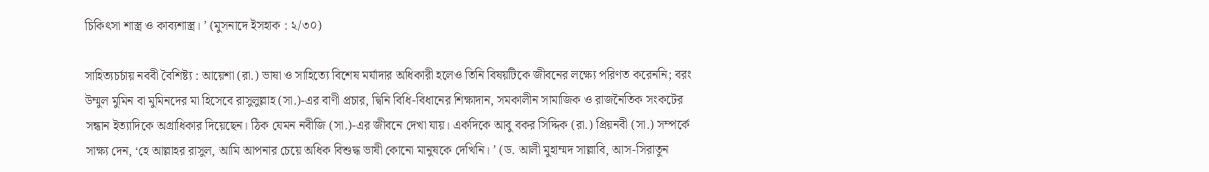চিকিৎসা শাস্ত্র ও কাব্যশাস্ত্র। ’ (মুসনাদে ইসহাক : ২/৩০)

সাহিত্যচর্চায় নববী বৈশিষ্ট্য : আয়েশা (রা.) ভাষা ও সাহিত্যে বিশেষ মর্যাদার অধিকারী হলেও তিনি বিষয়টিকে জীবনের লক্ষ্যে পরিণত করেননি; বরং উম্মুল মুমিন বা মুমিনদের মা হিসেবে রাসুলুল্লাহ (সা.)-এর বাণী প্রচার, দ্বিনি বিধি-বিধানের শিক্ষাদান, সমকালীন সামাজিক ও রাজনৈতিক সংকটের সন্ধান ইত্যাদিকে অগ্রাধিকার দিয়েছেন। ঠিক যেমন নবীজি (সা.)-এর জীবনে দেখা যায়। একদিকে আবু বকর সিদ্দিক (রা.) প্রিয়নবী (সা.) সম্পর্কে সাক্ষ্য দেন, ‘হে আল্লাহর রাসুল, আমি আপনার চেয়ে অধিক বিশুদ্ধ ভাষী কোনো মানুষকে দেখিনি। ’ (ড. আলী মুহাম্মদ সাল্লাবি, আস-সিরাতুন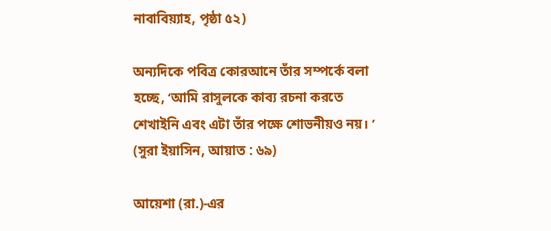নাবাবিয়্যাহ, পৃষ্ঠা ৫২)

অন্যদিকে পবিত্র কোরআনে তাঁর সম্পর্কে বলা হচ্ছে, ‘আমি রাসুলকে কাব্য রচনা করতে শেখাইনি এবং এটা তাঁর পক্ষে শোভনীয়ও নয়। ’ (সুরা ইয়াসিন, আয়াত : ৬৯)

আয়েশা (রা.)-এর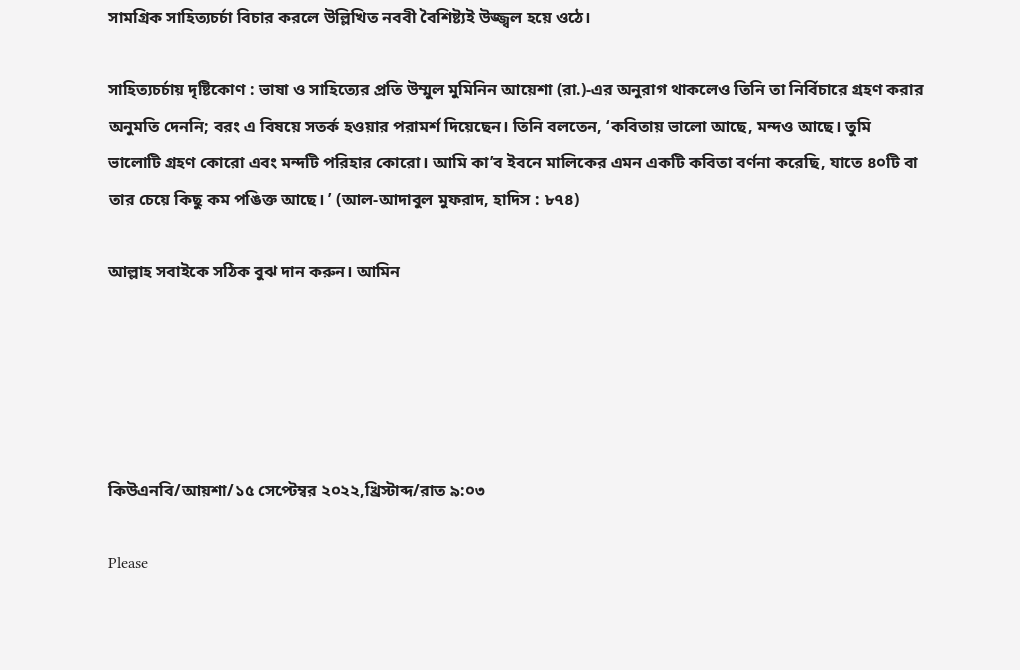সামগ্রিক সাহিত্যচর্চা বিচার করলে উল্লিখিত নববী বৈশিষ্ট্যই উজ্জ্বল হয়ে ওঠে।

সাহিত্যচর্চায় দৃষ্টিকোণ : ভাষা ও সাহিত্যের প্রতি উম্মুল মুমিনিন আয়েশা (রা.)-এর অনুরাগ থাকলেও তিনি তা নির্বিচারে গ্রহণ করার অনুমতি দেননি; বরং এ বিষয়ে সতর্ক হওয়ার পরামর্শ দিয়েছেন। তিনি বলতেন, ‘কবিতায় ভালো আছে, মন্দও আছে। তুমি ভালোটি গ্রহণ কোরো এবং মন্দটি পরিহার কোরো। আমি কা’ব ইবনে মালিকের এমন একটি কবিতা বর্ণনা করেছি, যাতে ৪০টি বা তার চেয়ে কিছু কম পঙিক্ত আছে। ’ (আল-আদাবুল মুফরাদ, হাদিস : ৮৭৪)

আল্লাহ সবাইকে সঠিক বুঝ দান করুন। আমিন





কিউএনবি/আয়শা/১৫ সেপ্টেম্বর ২০২২,খ্রিস্টাব্দ/রাত ৯:০৩

Please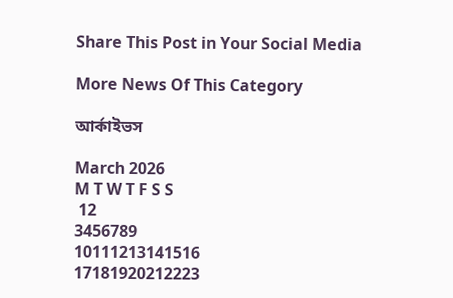Share This Post in Your Social Media

More News Of This Category

আর্কাইভস

March 2026
M T W T F S S
 12
3456789
10111213141516
17181920212223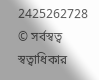2425262728
© সর্বস্বত্ব স্বত্বাধিকার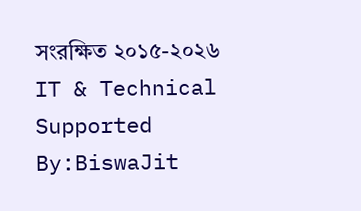সংরক্ষিত ২০১৫-২০২৬
IT & Technical Supported By:BiswaJit